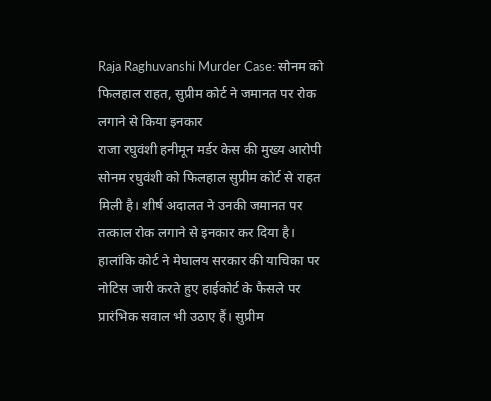Raja Raghuvanshi Murder Case: सोनम को फिलहाल राहत, सुप्रीम कोर्ट ने जमानत पर रोक लगाने से किया इनकार
राजा रघुवंशी हनीमून मर्डर केस की मुख्य आरोपी सोनम रघुवंशी को फिलहाल सुप्रीम कोर्ट से राहत मिली है। शीर्ष अदालत ने उनकी जमानत पर तत्काल रोक लगाने से इनकार कर दिया है। हालांकि कोर्ट ने मेघालय सरकार की याचिका पर नोटिस जारी करते हुए हाईकोर्ट के फैसले पर प्रारंभिक सवाल भी उठाए हैं। सुप्रीम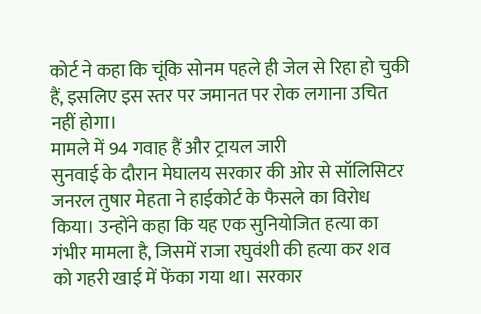कोर्ट ने कहा कि चूंकि सोनम पहले ही जेल से रिहा हो चुकी हैं, इसलिए इस स्तर पर जमानत पर रोक लगाना उचित नहीं होगा।
मामले में 94 गवाह हैं और ट्रायल जारी
सुनवाई के दौरान मेघालय सरकार की ओर से सॉलिसिटर जनरल तुषार मेहता ने हाईकोर्ट के फैसले का विरोध किया। उन्होंने कहा कि यह एक सुनियोजित हत्या का गंभीर मामला है, जिसमें राजा रघुवंशी की हत्या कर शव को गहरी खाई में फेंका गया था। सरकार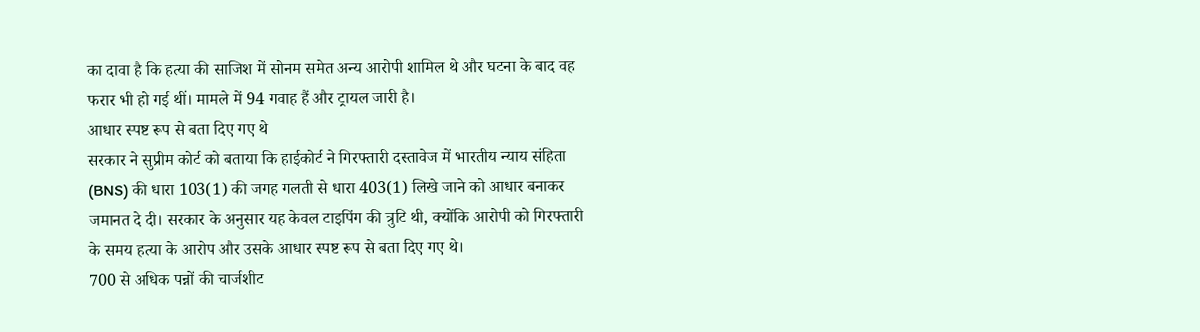का दावा है कि हत्या की साजिश में सोनम समेत अन्य आरोपी शामिल थे और घटना के बाद वह फरार भी हो गई थीं। मामले में 94 गवाह हैं और ट्रायल जारी है।
आधार स्पष्ट रूप से बता दिए गए थे
सरकार ने सुप्रीम कोर्ट को बताया कि हाईकोर्ट ने गिरफ्तारी दस्तावेज में भारतीय न्याय संहिता (BNS) की धारा 103(1) की जगह गलती से धारा 403(1) लिखे जाने को आधार बनाकर जमानत दे दी। सरकार के अनुसार यह केवल टाइपिंग की त्रुटि थी, क्योंकि आरोपी को गिरफ्तारी के समय हत्या के आरोप और उसके आधार स्पष्ट रूप से बता दिए गए थे।
700 से अधिक पन्नों की चार्जशीट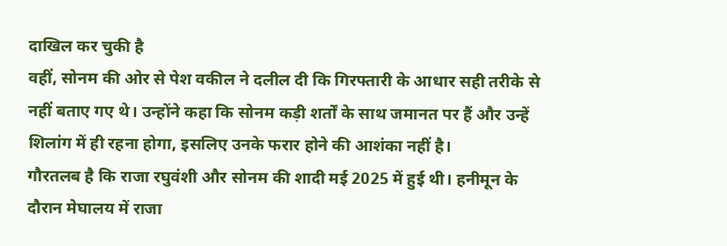दाखिल कर चुकी है
वहीं, सोनम की ओर से पेश वकील ने दलील दी कि गिरफ्तारी के आधार सही तरीके से नहीं बताए गए थे। उन्होंने कहा कि सोनम कड़ी शर्तों के साथ जमानत पर हैं और उन्हें शिलांग में ही रहना होगा, इसलिए उनके फरार होने की आशंका नहीं है।
गौरतलब है कि राजा रघुवंशी और सोनम की शादी मई 2025 में हुई थी। हनीमून के दौरान मेघालय में राजा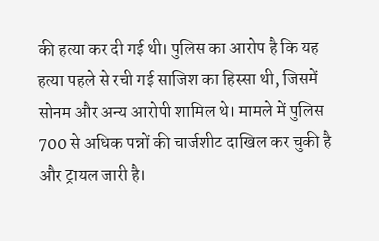की हत्या कर दी गई थी। पुलिस का आरोप है कि यह हत्या पहले से रची गई साजिश का हिस्सा थी, जिसमें सोनम और अन्य आरोपी शामिल थे। मामले में पुलिस 700 से अधिक पन्नों की चार्जशीट दाखिल कर चुकी है और ट्रायल जारी है।